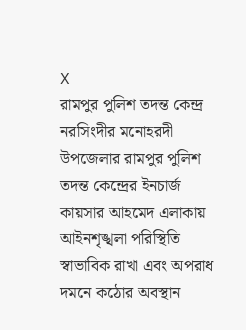X
রামপুর পুলিশ তদন্ত কেন্দ্র
নরসিংদীর মনোহরদী উপজেলার রামপুর পুলিশ তদন্ত কেন্দ্রের ইনচার্জ কায়সার আহমেদ এলাকায় আইনশৃঙ্খলা পরিস্থিতি স্বাভাবিক রাখা এবং অপরাধ দমনে কঠোর অবস্থান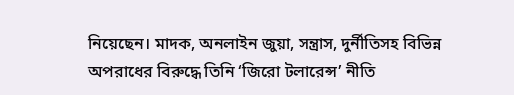নিয়েছেন। মাদক, অনলাইন জুয়া, সন্ত্রাস, দুর্নীতিসহ বিভিন্ন অপরাধের বিরুদ্ধে তিনি ‘জিরো টলারেন্স’ নীতি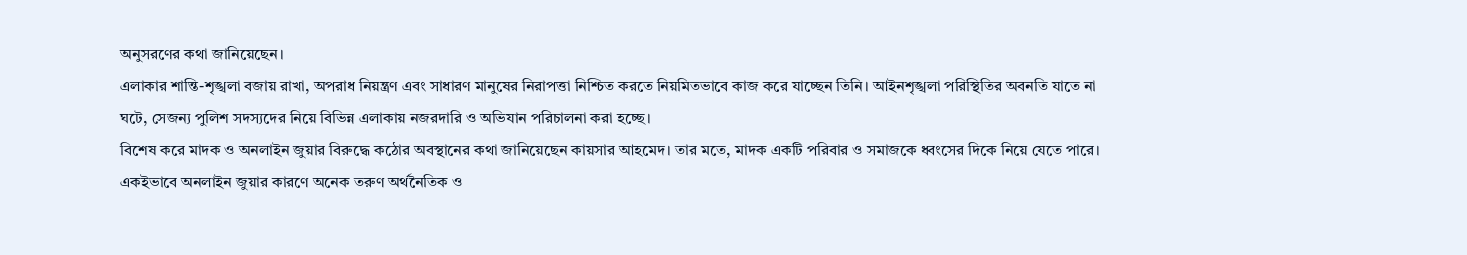অনুসরণের কথা জানিয়েছেন।
এলাকার শান্তি-শৃঙ্খলা বজায় রাখা, অপরাধ নিয়ন্ত্রণ এবং সাধারণ মানুষের নিরাপত্তা নিশ্চিত করতে নিয়মিতভাবে কাজ করে যাচ্ছেন তিনি। আইনশৃঙ্খলা পরিস্থিতির অবনতি যাতে না ঘটে, সেজন্য পুলিশ সদস্যদের নিয়ে বিভিন্ন এলাকায় নজরদারি ও অভিযান পরিচালনা করা হচ্ছে।
বিশেষ করে মাদক ও অনলাইন জুয়ার বিরুদ্ধে কঠোর অবস্থানের কথা জানিয়েছেন কায়সার আহমেদ। তার মতে, মাদক একটি পরিবার ও সমাজকে ধ্বংসের দিকে নিয়ে যেতে পারে। একইভাবে অনলাইন জুয়ার কারণে অনেক তরুণ অর্থনৈতিক ও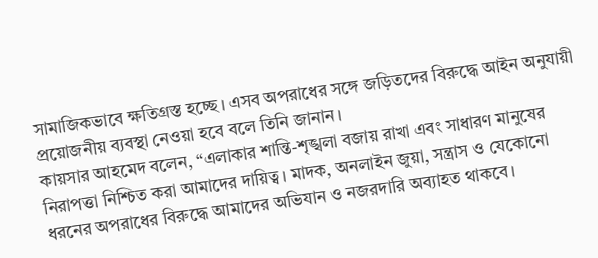সামাজিকভাবে ক্ষতিগ্রস্ত হচ্ছে। এসব অপরাধের সঙ্গে জড়িতদের বিরুদ্ধে আইন অনুযায়ী প্রয়োজনীয় ব্যবস্থা নেওয়া হবে বলে তিনি জানান।
কায়সার আহমেদ বলেন, “এলাকার শান্তি-শৃঙ্খলা বজায় রাখা এবং সাধারণ মানুষের নিরাপত্তা নিশ্চিত করা আমাদের দায়িত্ব। মাদক, অনলাইন জুয়া, সন্ত্রাস ও যেকোনো ধরনের অপরাধের বিরুদ্ধে আমাদের অভিযান ও নজরদারি অব্যাহত থাকবে।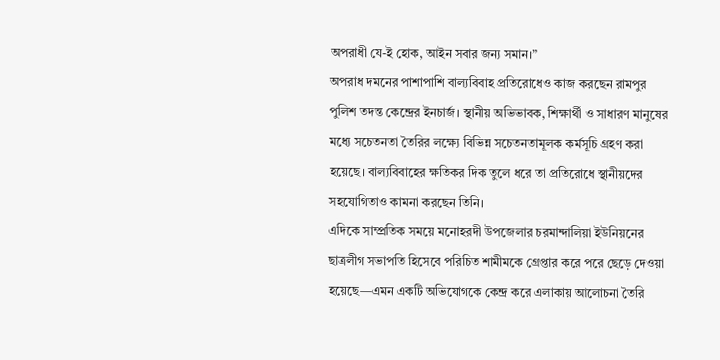অপরাধী যে-ই হোক, আইন সবার জন্য সমান।”
অপরাধ দমনের পাশাপাশি বাল্যবিবাহ প্রতিরোধেও কাজ করছেন রামপুর পুলিশ তদন্ত কেন্দ্রের ইনচার্জ। স্থানীয় অভিভাবক, শিক্ষার্থী ও সাধারণ মানুষের মধ্যে সচেতনতা তৈরির লক্ষ্যে বিভিন্ন সচেতনতামূলক কর্মসূচি গ্রহণ করা হয়েছে। বাল্যবিবাহের ক্ষতিকর দিক তুলে ধরে তা প্রতিরোধে স্থানীয়দের সহযোগিতাও কামনা করছেন তিনি।
এদিকে সাম্প্রতিক সময়ে মনোহরদী উপজেলার চরমান্দালিয়া ইউনিয়নের ছাত্রলীগ সভাপতি হিসেবে পরিচিত শামীমকে গ্রেপ্তার করে পরে ছেড়ে দেওয়া হয়েছে—এমন একটি অভিযোগকে কেন্দ্র করে এলাকায় আলোচনা তৈরি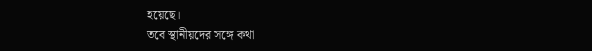হয়েছে।
তবে স্থানীয়দের সঙ্গে কথা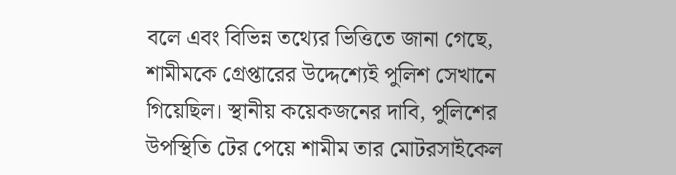বলে এবং বিভিন্ন তথ্যের ভিত্তিতে জানা গেছে, শামীমকে গ্রেপ্তারের উদ্দেশ্যেই পুলিশ সেখানে গিয়েছিল। স্থানীয় কয়েকজনের দাবি, পুলিশের উপস্থিতি টের পেয়ে শামীম তার মোটরসাইকেল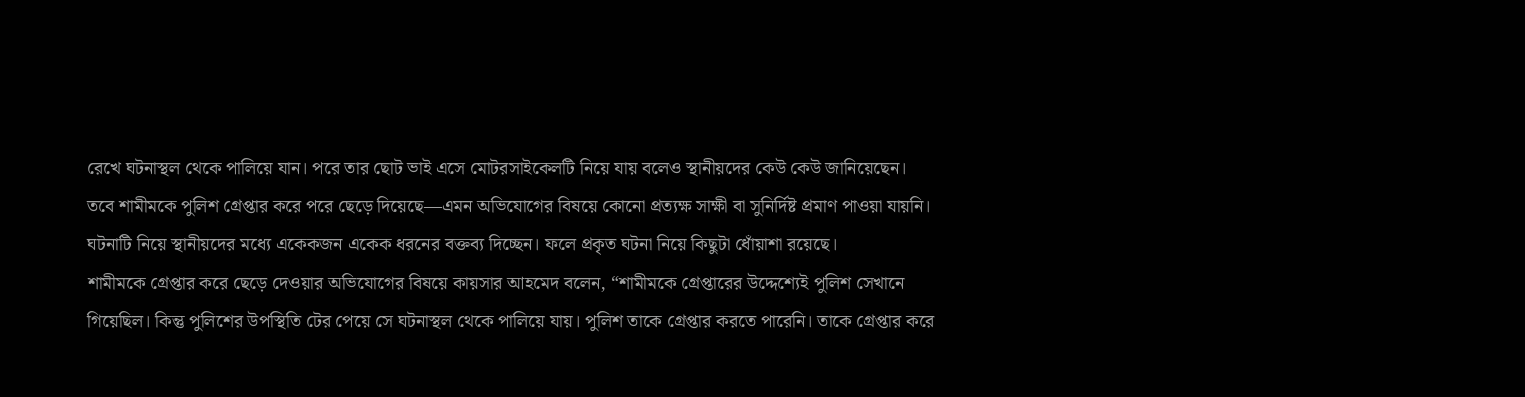রেখে ঘটনাস্থল থেকে পালিয়ে যান। পরে তার ছোট ভাই এসে মোটরসাইকেলটি নিয়ে যায় বলেও স্থানীয়দের কেউ কেউ জানিয়েছেন।
তবে শামীমকে পুলিশ গ্রেপ্তার করে পরে ছেড়ে দিয়েছে—এমন অভিযোগের বিষয়ে কোনো প্রত্যক্ষ সাক্ষী বা সুনির্দিষ্ট প্রমাণ পাওয়া যায়নি। ঘটনাটি নিয়ে স্থানীয়দের মধ্যে একেকজন একেক ধরনের বক্তব্য দিচ্ছেন। ফলে প্রকৃত ঘটনা নিয়ে কিছুটা ধোঁয়াশা রয়েছে।
শামীমকে গ্রেপ্তার করে ছেড়ে দেওয়ার অভিযোগের বিষয়ে কায়সার আহমেদ বলেন, “শামীমকে গ্রেপ্তারের উদ্দেশ্যেই পুলিশ সেখানে গিয়েছিল। কিন্তু পুলিশের উপস্থিতি টের পেয়ে সে ঘটনাস্থল থেকে পালিয়ে যায়। পুলিশ তাকে গ্রেপ্তার করতে পারেনি। তাকে গ্রেপ্তার করে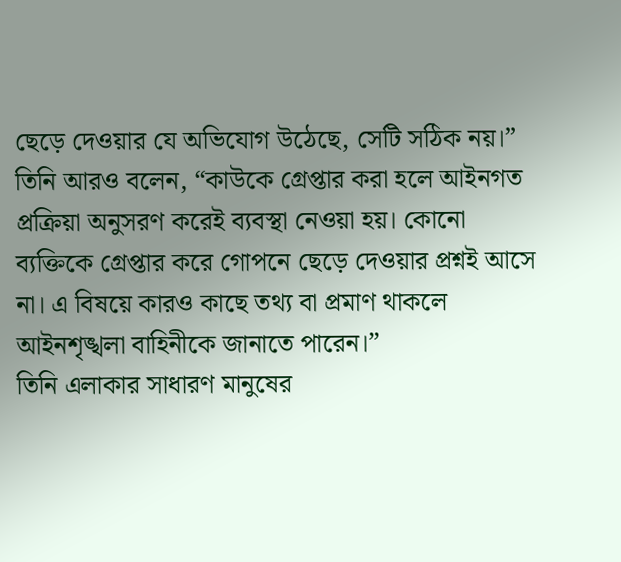ছেড়ে দেওয়ার যে অভিযোগ উঠেছে, সেটি সঠিক নয়।”
তিনি আরও বলেন, “কাউকে গ্রেপ্তার করা হলে আইনগত প্রক্রিয়া অনুসরণ করেই ব্যবস্থা নেওয়া হয়। কোনো ব্যক্তিকে গ্রেপ্তার করে গোপনে ছেড়ে দেওয়ার প্রশ্নই আসে না। এ বিষয়ে কারও কাছে তথ্য বা প্রমাণ থাকলে আইনশৃঙ্খলা বাহিনীকে জানাতে পারেন।”
তিনি এলাকার সাধারণ মানুষের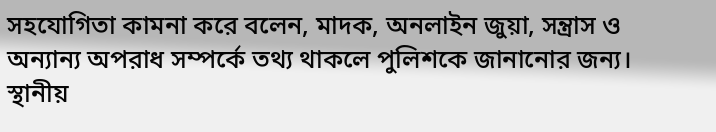সহযোগিতা কামনা করে বলেন, মাদক, অনলাইন জুয়া, সন্ত্রাস ও অন্যান্য অপরাধ সম্পর্কে তথ্য থাকলে পুলিশকে জানানোর জন্য।
স্থানীয়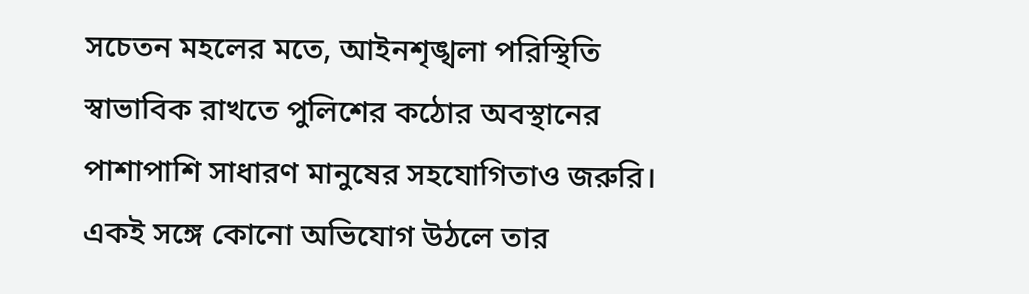সচেতন মহলের মতে, আইনশৃঙ্খলা পরিস্থিতি স্বাভাবিক রাখতে পুলিশের কঠোর অবস্থানের পাশাপাশি সাধারণ মানুষের সহযোগিতাও জরুরি। একই সঙ্গে কোনো অভিযোগ উঠলে তার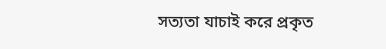সত্যতা যাচাই করে প্রকৃত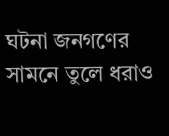ঘটনা জনগণের সামনে তুলে ধরাও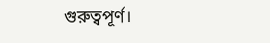গুরুত্বপূর্ণ।